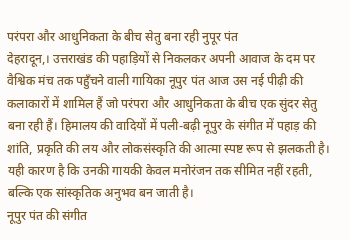परंपरा और आधुनिकता के बीच सेतु बना रही नुपूर पंत
देहरादून,। उत्तराखंड की पहाड़ियों से निकलकर अपनी आवाज के दम पर वैश्विक मंच तक पहुँचने वाली गायिका नूपुर पंत आज उस नई पीढ़ी की कलाकारों में शामिल हैं जो परंपरा और आधुनिकता के बीच एक सुंदर सेतु बना रही हैं। हिमालय की वादियों में पली-बढ़ी नूपुर के संगीत में पहाड़ की शांति, प्रकृति की लय और लोकसंस्कृति की आत्मा स्पष्ट रूप से झलकती है। यही कारण है कि उनकी गायकी केवल मनोरंजन तक सीमित नहीं रहती, बल्कि एक सांस्कृतिक अनुभव बन जाती है।
नूपुर पंत की संगीत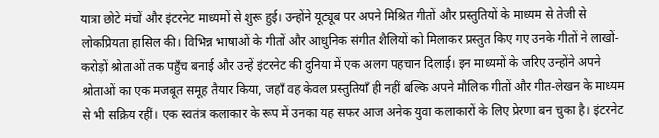यात्रा छोटे मंचों और इंटरनेट माध्यमों से शुरू हुई। उन्होंने यूट्यूब पर अपने मिश्रित गीतों और प्रस्तुतियों के माध्यम से तेजी से लोकप्रियता हासिल की। विभिन्न भाषाओं के गीतों और आधुनिक संगीत शैलियों को मिलाकर प्रस्तुत किए गए उनके गीतों ने लाखों-करोड़ों श्रोताओं तक पहुँच बनाई और उन्हें इंटरनेट की दुनिया में एक अलग पहचान दिलाई। इन माध्यमों के जरिए उन्होंने अपने श्रोताओं का एक मजबूत समूह तैयार किया, जहाँ वह केवल प्रस्तुतियाँ ही नहीं बल्कि अपने मौलिक गीतों और गीत-लेखन के माध्यम से भी सक्रिय रहीं। एक स्वतंत्र कलाकार के रूप में उनका यह सफर आज अनेक युवा कलाकारों के लिए प्रेरणा बन चुका है। इंटरनेट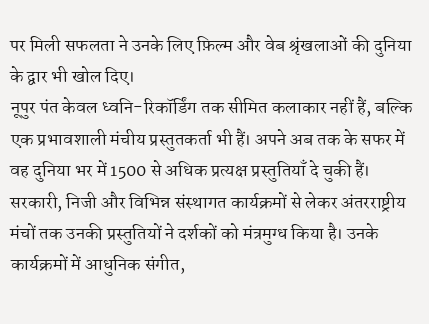पर मिली सफलता ने उनके लिए फ़िल्म और वेब श्रृंखलाओं की दुनिया के द्वार भी खोल दिए।
नूपुर पंत केवल ध्वनि-रिकॉर्डिंग तक सीमित कलाकार नहीं हैं, बल्कि एक प्रभावशाली मंचीय प्रस्तुतकर्ता भी हैं। अपने अब तक के सफर में वह दुनिया भर में 1500 से अधिक प्रत्यक्ष प्रस्तुतियाँ दे चुकी हैं। सरकारी, निजी और विभिन्न संस्थागत कार्यक्रमों से लेकर अंतरराष्ट्रीय मंचों तक उनकी प्रस्तुतियों ने दर्शकों को मंत्रमुग्ध किया है। उनके कार्यक्रमों में आधुनिक संगीत,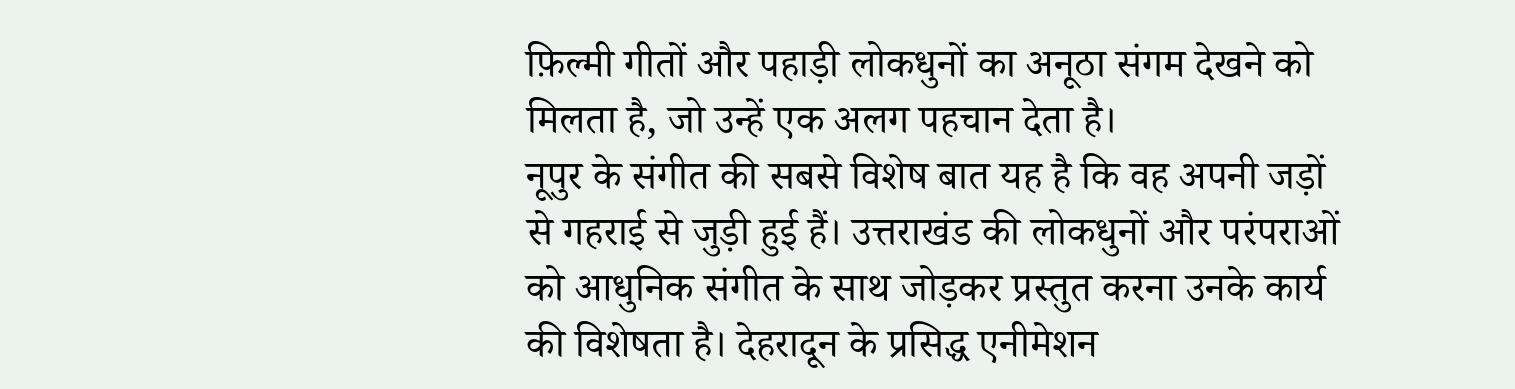फ़िल्मी गीतों और पहाड़ी लोकधुनों का अनूठा संगम देखने को मिलता है, जो उन्हें एक अलग पहचान देता है।
नूपुर के संगीत की सबसे विशेष बात यह है कि वह अपनी जड़ों से गहराई से जुड़ी हुई हैं। उत्तराखंड की लोकधुनों और परंपराओं को आधुनिक संगीत के साथ जोड़कर प्रस्तुत करना उनके कार्य की विशेषता है। देहरादून के प्रसिद्ध एनीमेशन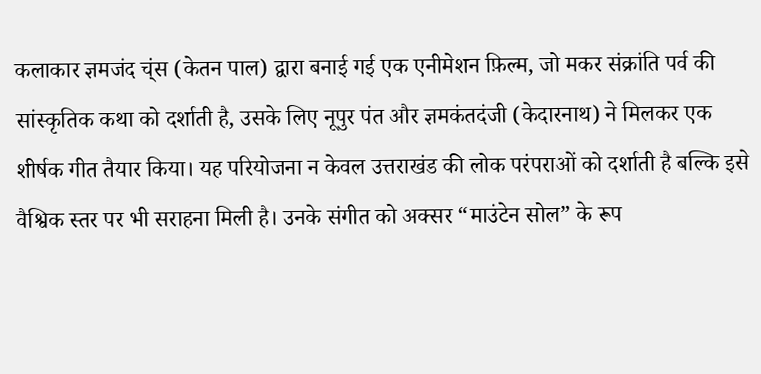कलाकार ज्ञमजंद च्ंस (केतन पाल) द्वारा बनाई गई एक एनीमेशन फ़िल्म, जो मकर संक्रांति पर्व की सांस्कृतिक कथा को दर्शाती है, उसके लिए नूपुर पंत और ज्ञमकंतदंजी (केदारनाथ) ने मिलकर एक शीर्षक गीत तैयार किया। यह परियोजना न केवल उत्तराखंड की लोक परंपराओं को दर्शाती है बल्कि इसे वैश्विक स्तर पर भी सराहना मिली है। उनके संगीत को अक्सर “माउंटेन सोल” के रूप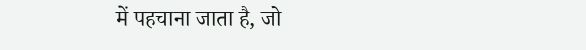में पहचाना जाता है, जो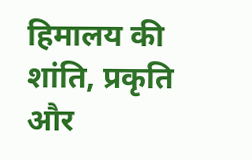हिमालय की शांति, प्रकृति और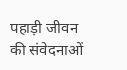पहाड़ी जीवन की संवेदनाओं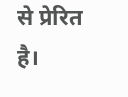से प्रेरित है।